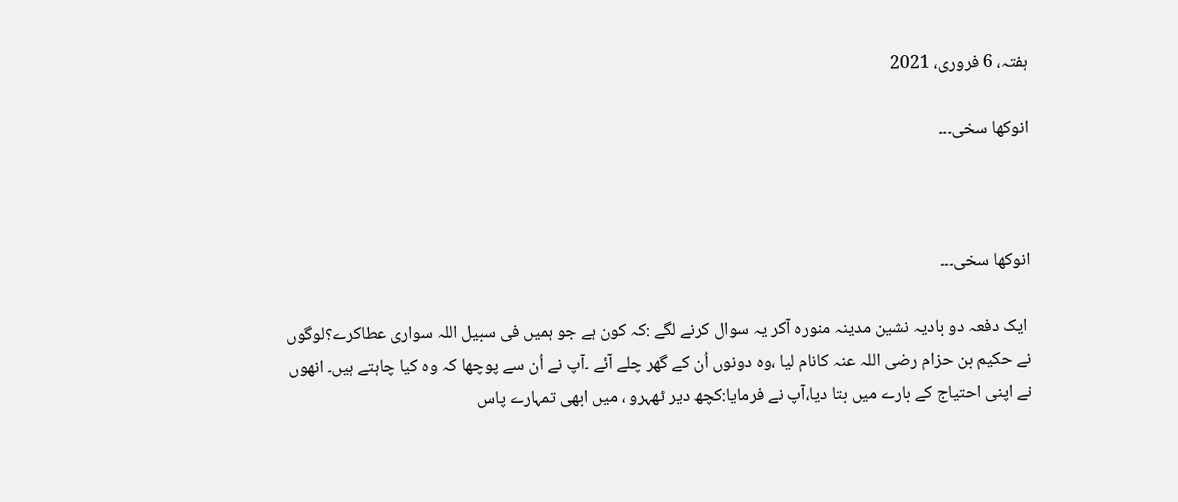ہفتہ، 6 فروری، 2021

انوکھا سخی۔۔۔



انوکھا سخی۔۔۔

 ایک دفعہ دو بادیہ نشین مدینہ منورہ آکر یہ سوال کرنے لگے :کہ کون ہے جو ہمیں فی سبیل اللہ سواری عطاکرے؟لوگوں نے حکیم بن حزام رضی اللہ عنہ کانام لیا ،وہ دونوں اُن کے گھر چلے آئے ۔آپ نے اُن سے پوچھا کہ وہ کیا چاہتے ہیں۔ انھوں نے اپنی احتیاج کے بارے میں بتا دیا،آپ نے فرمایا:کچھ دیر ٹھہرو ، میں ابھی تمہارے پاس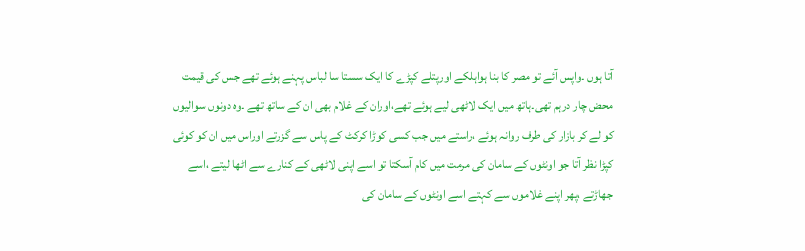آتا ہوں ۔واپس آئے تو مصر کا بنا ہواہلکے اورپتلے کپڑے کا ایک سستا سا لباس پہنے ہوئے تھے جس کی قیمت محض چار درہم تھی۔ہاتھ میں ایک لاٹھی لیے ہوئے تھے،اوران کے غلام بھی ان کے ساتھ تھے ۔وہ دونوں سوالیوں کو لے کر بازار کی طرف روانہ ہوئے ،راستے میں جب کسی کوڑا کرکٹ کے پاس سے گزرتے اوراس میں ان کو کوئی کپڑا نظر آتا جو اونٹوں کے سامان کی مرمت میں کام آسکتا تو اسے اپنی لاٹھی کے کنارے سے اٹھا لیتے ،اسے جھاڑتے ،پھر اپنے غلاموں سے کہتے اسے اونٹوں کے سامان کی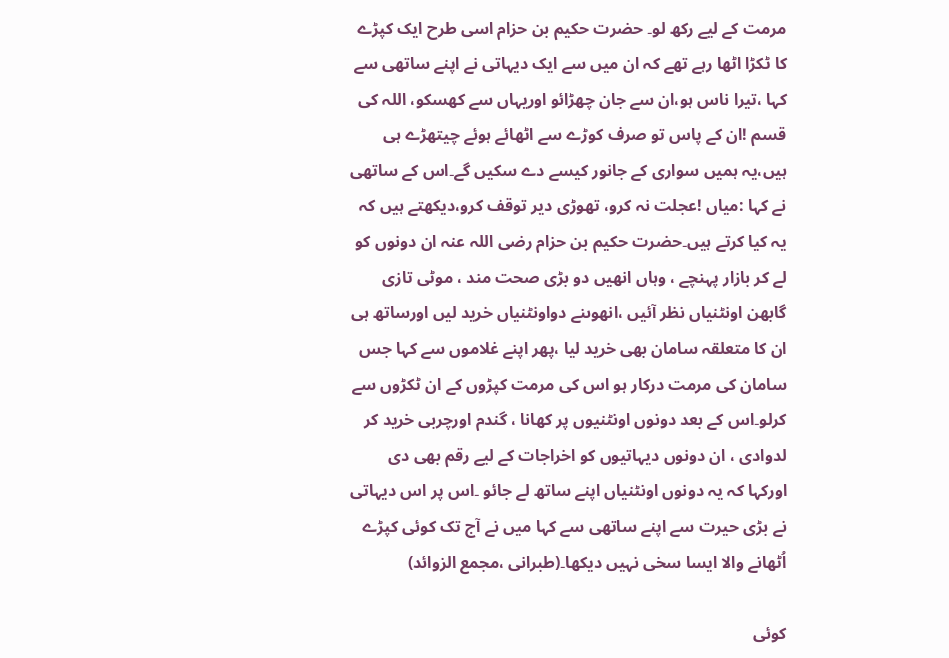مرمت کے لیے رکھ لو۔ حضرت حکیم بن حزام اسی طرح ایک کپڑے کا ٹکڑا اٹھا رہے تھے کہ ان میں سے ایک دیہاتی نے اپنے ساتھی سے کہا ،تیرا ناس ہو،ان سے جان چھڑائو اوریہاں سے کھسکو، اللہ کی قسم !ان کے پاس تو صرف کوڑے سے اٹھائے ہوئے چیتھڑے ہی ہیں،یہ ہمیں سواری کے جانور کیسے دے سکیں گے۔اس کے ساتھی نے کہا :میاں !عجلت نہ کرو، تھوڑی دیر توقف کرو،دیکھتے ہیں کہ یہ کیا کرتے ہیں۔حضرت حکیم بن حزام رضی اللہ عنہ ان دونوں کو لے کر بازار پہنچے ، وہاں انھیں دو بڑی صحت مند ، موٹی تازی گابھن اونٹنیاں نظر آئیں ،انھوںنے دواونٹنیاں خرید لیں اورساتھ ہی ان کا متعلقہ سامان بھی خرید لیا ،پھر اپنے غلاموں سے کہا جس سامان کی مرمت درکار ہو اس کی مرمت کپڑوں کے ان ٹکڑوں سے کرلو۔اس کے بعد دونوں اونٹنیوں پر کھانا ، گندم اورچربی خرید کر لدوادی ، ان دونوں دیہاتیوں کو اخراجات کے لیے رقم بھی دی اورکہا کہ یہ دونوں اونٹنیاں اپنے ساتھ لے جائو ۔اس پر اس دیہاتی نے بڑی حیرت سے اپنے ساتھی سے کہا میں نے آج تک کوئی کپڑے اُٹھانے والا ایسا سخی نہیں دیکھا۔(طبرانی ،مجمع الزوائد)

کوئی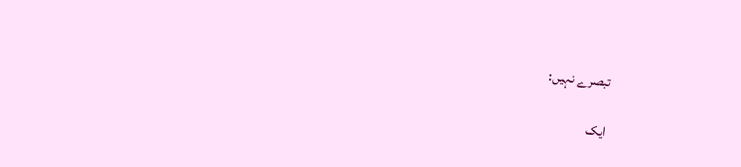تبصرے نہیں:

ایک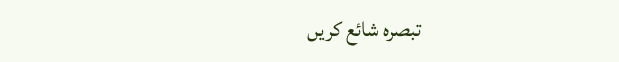تبصرہ شائع کریں